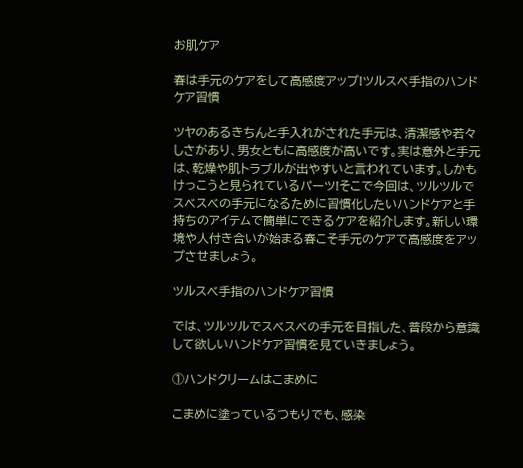お肌ケア

春は手元のケアをして高感度アップ!ツルスベ手指のハンドケア習慣

ツヤのあるきちんと手入れがされた手元は、清潔感や若々しさがあり、男女ともに高感度が高いです。実は意外と手元は、乾燥や肌トラブルが出やすいと言われています。しかもけっこうと見られているパーツ!そこで今回は、ツルツルでスベスベの手元になるために習慣化したいハンドケアと手持ちのアイテムで簡単にできるケアを紹介します。新しい環境や人付き合いが始まる春こそ手元のケアで高感度をアップさせましょう。

ツルスベ手指のハンドケア習慣

では、ツルツルでスベスベの手元を目指した、普段から意識して欲しいハンドケア習慣を見ていきましょう。

①ハンドクリームはこまめに

こまめに塗っているつもりでも、感染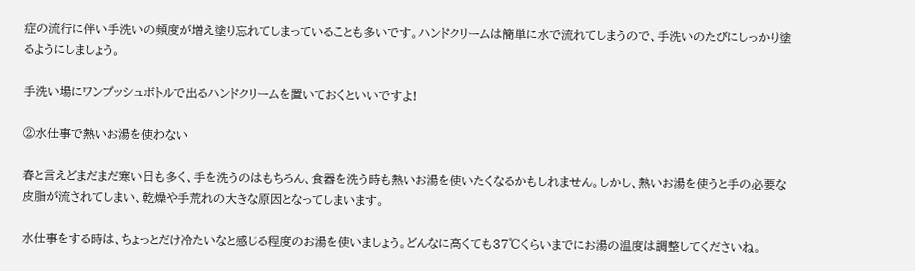症の流行に伴い手洗いの頻度が増え塗り忘れてしまっていることも多いです。ハンドクリームは簡単に水で流れてしまうので、手洗いのたびにしっかり塗るようにしましょう。

手洗い場にワンプッシュボトルで出るハンドクリームを置いておくといいですよ!

②水仕事で熱いお湯を使わない

春と言えどまだまだ寒い日も多く、手を洗うのはもちろん、食器を洗う時も熱いお湯を使いたくなるかもしれません。しかし、熱いお湯を使うと手の必要な皮脂が流されてしまい、乾燥や手荒れの大きな原因となってしまいます。

水仕事をする時は、ちょっとだけ冷たいなと感じる程度のお湯を使いましょう。どんなに高くても37℃くらいまでにお湯の温度は調整してくださいね。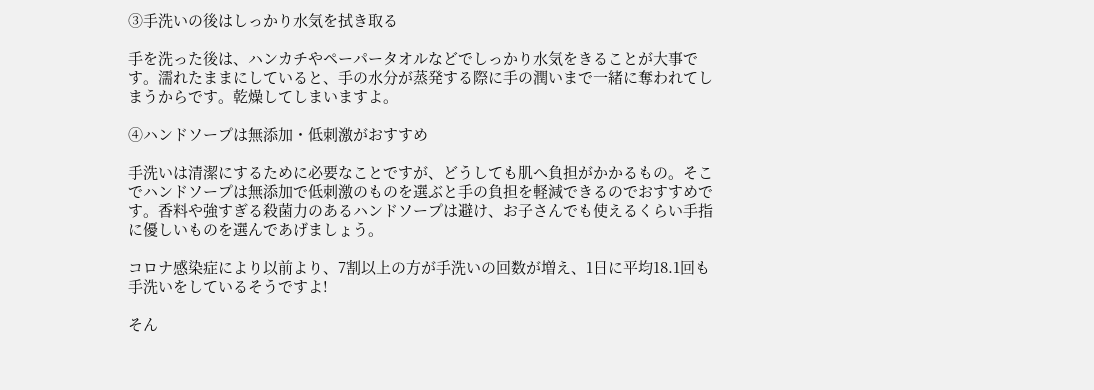③手洗いの後はしっかり水気を拭き取る

手を洗った後は、ハンカチやペーパータオルなどでしっかり水気をきることが大事です。濡れたままにしていると、手の水分が蒸発する際に手の潤いまで一緒に奪われてしまうからです。乾燥してしまいますよ。

④ハンドソープは無添加・低刺激がおすすめ

手洗いは清潔にするために必要なことですが、どうしても肌へ負担がかかるもの。そこでハンドソープは無添加で低刺激のものを選ぶと手の負担を軽減できるのでおすすめです。香料や強すぎる殺菌力のあるハンドソープは避け、お子さんでも使えるくらい手指に優しいものを選んであげましょう。

コロナ感染症により以前より、7割以上の方が手洗いの回数が増え、1日に平均18.1回も手洗いをしているそうですよ!

そん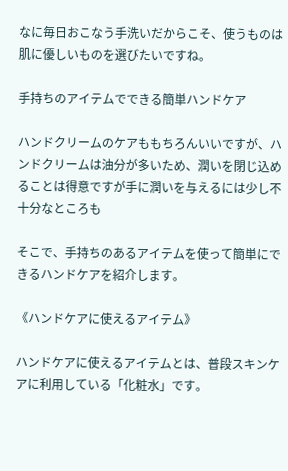なに毎日おこなう手洗いだからこそ、使うものは肌に優しいものを選びたいですね。

手持ちのアイテムでできる簡単ハンドケア

ハンドクリームのケアももちろんいいですが、ハンドクリームは油分が多いため、潤いを閉じ込めることは得意ですが手に潤いを与えるには少し不十分なところも

そこで、手持ちのあるアイテムを使って簡単にできるハンドケアを紹介します。

《ハンドケアに使えるアイテム》

ハンドケアに使えるアイテムとは、普段スキンケアに利用している「化粧水」です。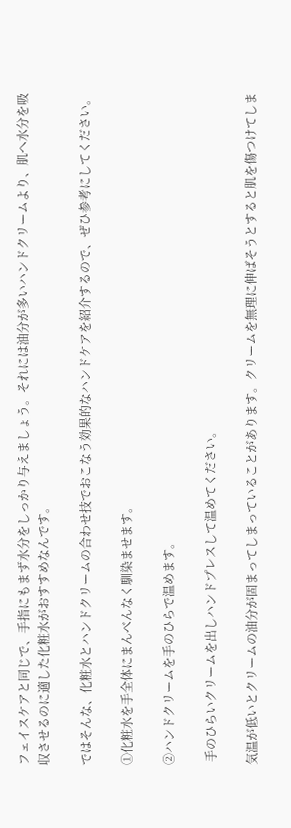フェイスケアと同じで、手指にもまず水分をしっかり与えましょう。それには油分が多いハンドクリームより、肌へ水分を吸収させるのに適した化粧水がおすすめなんです。

ではそんな、化粧水とハンドクリームの合わせ技でおこなう効果的なハンドケアを紹介するので、ぜひ参考にしてください。

①化粧水を手全体にまんべんなく馴染ませます。

②ハンドクリームを手のひらで温めます。

 手のひらいクリームを出しハンドプレスして温めてください。

気温が低いとクリームの油分が固まってしまっていることがあります。クリームを無理に伸ばそうとすると肌を傷つけてしま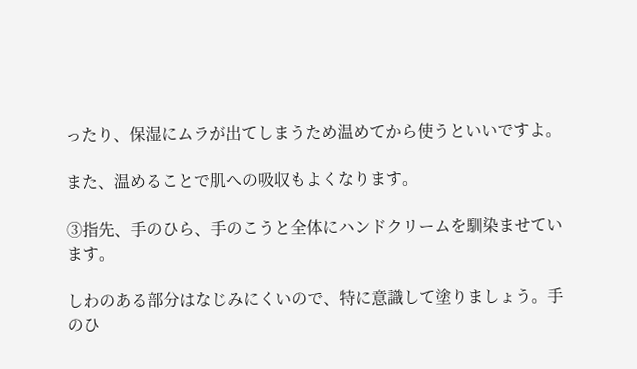ったり、保湿にムラが出てしまうため温めてから使うといいですよ。

また、温めることで肌への吸収もよくなります。

③指先、手のひら、手のこうと全体にハンドクリームを馴染ませています。

しわのある部分はなじみにくいので、特に意識して塗りましょう。手のひ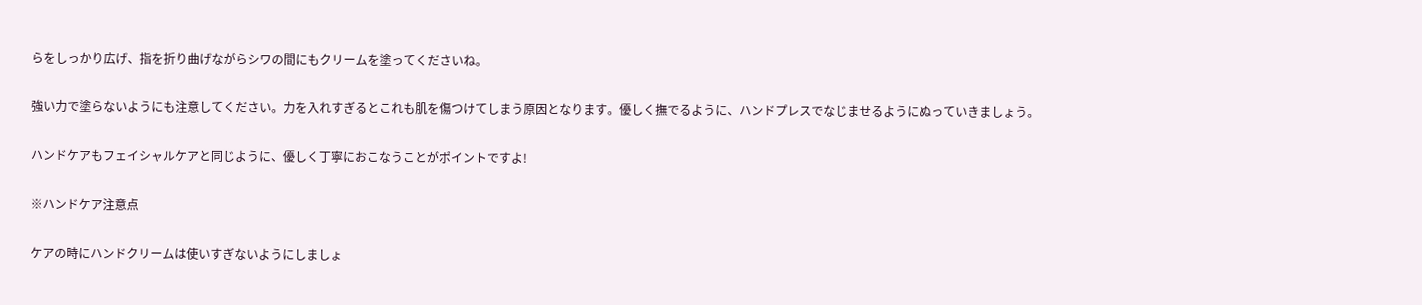らをしっかり広げ、指を折り曲げながらシワの間にもクリームを塗ってくださいね。

強い力で塗らないようにも注意してください。力を入れすぎるとこれも肌を傷つけてしまう原因となります。優しく撫でるように、ハンドプレスでなじませるようにぬっていきましょう。

ハンドケアもフェイシャルケアと同じように、優しく丁寧におこなうことがポイントですよ!

※ハンドケア注意点

ケアの時にハンドクリームは使いすぎないようにしましょ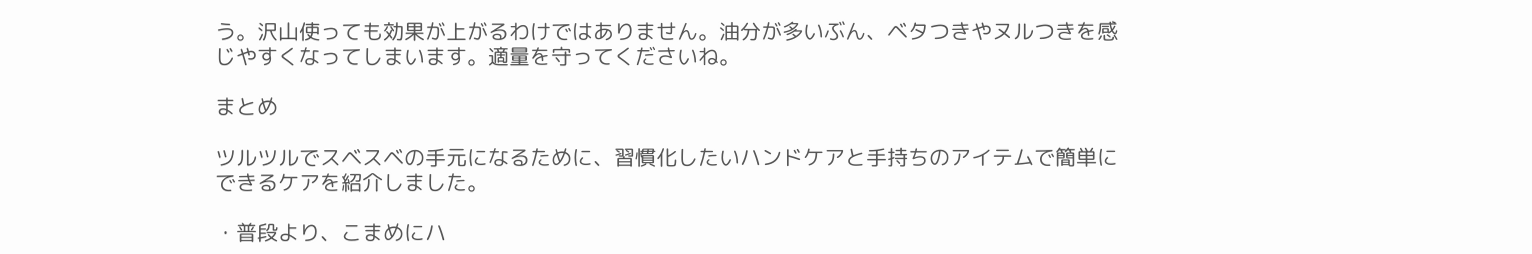う。沢山使っても効果が上がるわけではありません。油分が多いぶん、ベタつきやヌルつきを感じやすくなってしまいます。適量を守ってくださいね。

まとめ

ツルツルでスベスベの手元になるために、習慣化したいハンドケアと手持ちのアイテムで簡単にできるケアを紹介しました。

・普段より、こまめにハ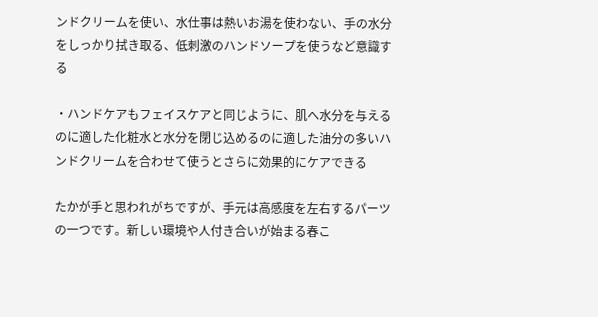ンドクリームを使い、水仕事は熱いお湯を使わない、手の水分をしっかり拭き取る、低刺激のハンドソープを使うなど意識する

・ハンドケアもフェイスケアと同じように、肌へ水分を与えるのに適した化粧水と水分を閉じ込めるのに適した油分の多いハンドクリームを合わせて使うとさらに効果的にケアできる

たかが手と思われがちですが、手元は高感度を左右するパーツの一つです。新しい環境や人付き合いが始まる春こ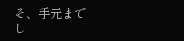そ、手元までし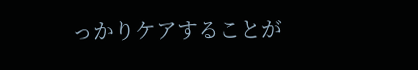っかりケアすることが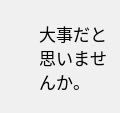大事だと思いませんか。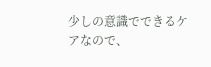少しの意識でできるケアなので、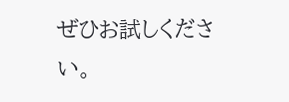ぜひお試しください。